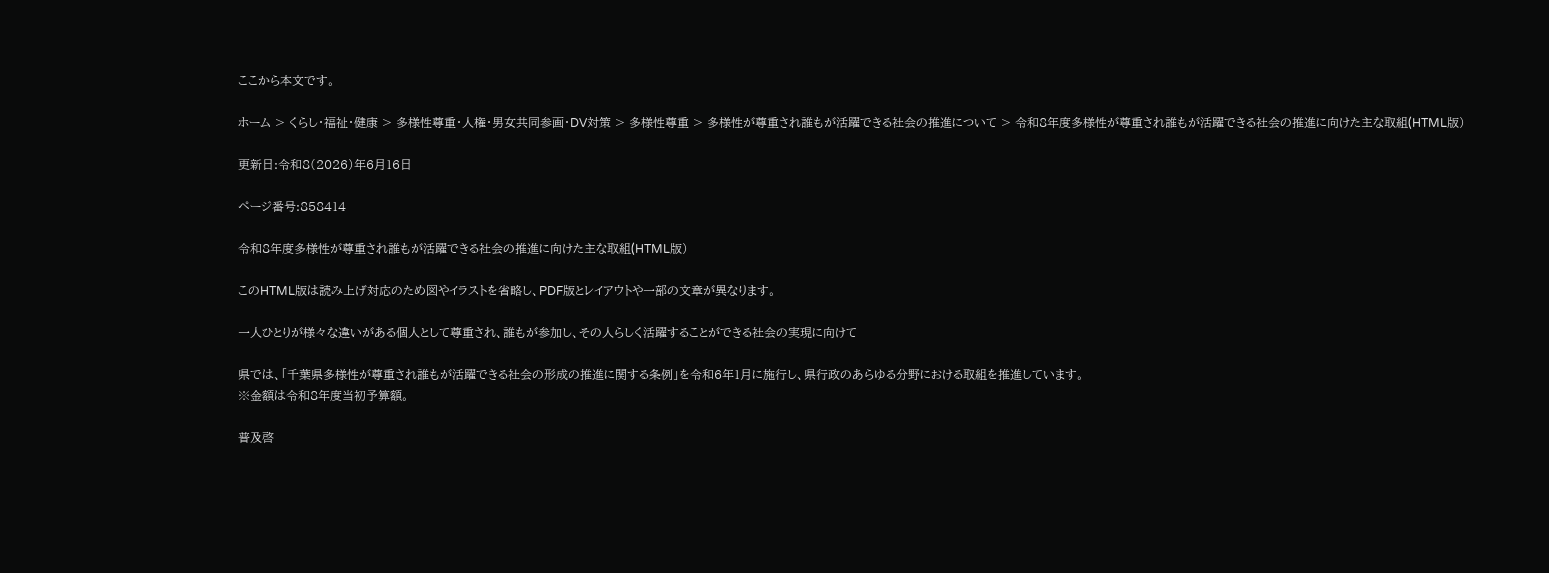ここから本文です。

ホーム > くらし・福祉・健康 > 多様性尊重・人権・男女共同参画・DV対策 > 多様性尊重 > 多様性が尊重され誰もが活躍できる社会の推進について > 令和8年度多様性が尊重され誰もが活躍できる社会の推進に向けた主な取組(HTML版)

更新日:令和8(2026)年6月16日

ページ番号:858414

令和8年度多様性が尊重され誰もが活躍できる社会の推進に向けた主な取組(HTML版)

このHTML版は読み上げ対応のため図やイラストを省略し、PDF版とレイアウトや一部の文章が異なります。

一人ひとりが様々な違いがある個人として尊重され、誰もが参加し、その人らしく活躍することができる社会の実現に向けて

県では、「千葉県多様性が尊重され誰もが活躍できる社会の形成の推進に関する条例」を令和6年1月に施行し、県行政のあらゆる分野における取組を推進しています。
※金額は令和8年度当初予算額。

普及啓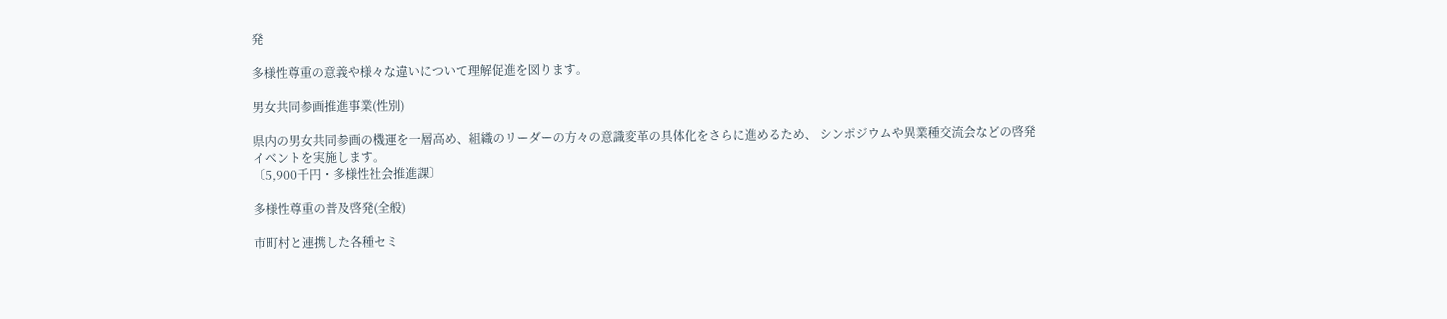発

多様性尊重の意義や様々な違いについて理解促進を図ります。

男女共同参画推進事業(性別)

県内の男女共同参画の機運を一層高め、組織のリーダーの方々の意識変革の具体化をさらに進めるため、 シンポジウムや異業種交流会などの啓発イベントを実施します。
〔5,900千円・多様性社会推進課〕

多様性尊重の普及啓発(全般)

市町村と連携した各種セミ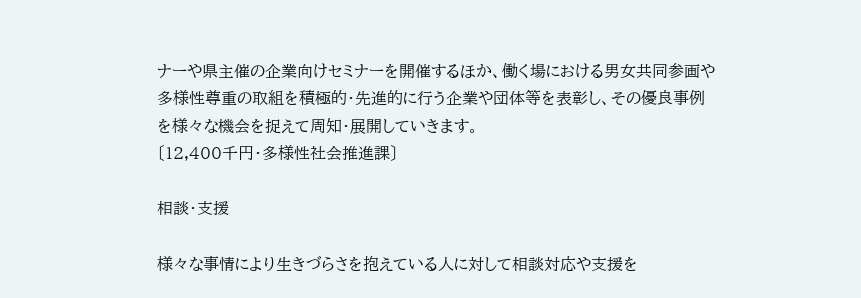ナーや県主催の企業向けセミナーを開催するほか、働く場における男女共同参画や多様性尊重の取組を積極的・先進的に行う企業や団体等を表彰し、その優良事例を様々な機会を捉えて周知・展開していきます。
〔12,400千円・多様性社会推進課〕

相談・支援

様々な事情により生きづらさを抱えている人に対して相談対応や支援を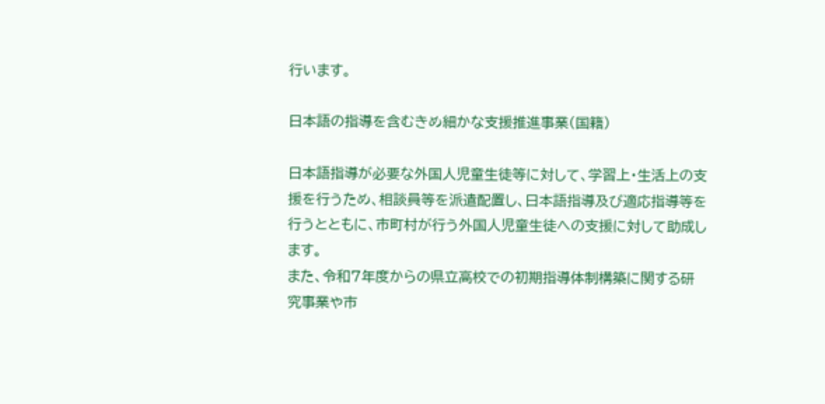行います。

日本語の指導を含むきめ細かな支援推進事業(国籍)

日本語指導が必要な外国人児童生徒等に対して、学習上・生活上の支援を行うため、相談員等を派遣配置し、日本語指導及び適応指導等を行うとともに、市町村が行う外国人児童生徒への支援に対して助成します。
また、令和7年度からの県立高校での初期指導体制構築に関する研究事業や市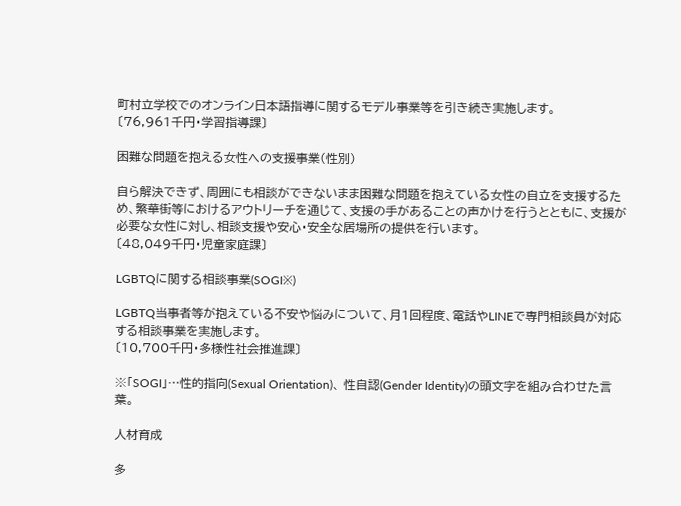町村立学校でのオンライン日本語指導に関するモデル事業等を引き続き実施します。
〔76,961千円・学習指導課〕

困難な問題を抱える女性への支援事業(性別)

自ら解決できず、周囲にも相談ができないまま困難な問題を抱えている女性の自立を支援するため、繁華街等におけるアウトリーチを通じて、支援の手があることの声かけを行うとともに、支援が必要な女性に対し、相談支援や安心・安全な居場所の提供を行います。
〔48,049千円・児童家庭課〕

LGBTQに関する相談事業(SOGI※)

LGBTQ当事者等が抱えている不安や悩みについて、月1回程度、電話やLINEで専門相談員が対応する相談事業を実施します。
〔10,700千円・多様性社会推進課〕

※「SOGI」…性的指向(Sexual Orientation)、 性自認(Gender Identity)の頭文字を組み合わせた言葉。

人材育成

多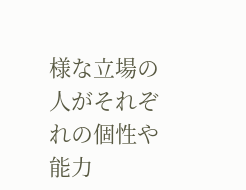様な立場の人がそれぞれの個性や能力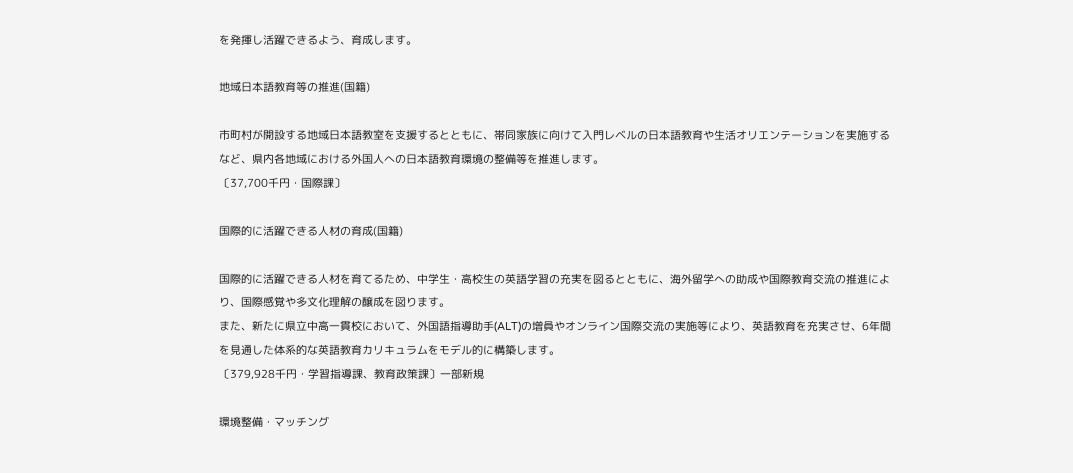を発揮し活躍できるよう、育成します。

地域日本語教育等の推進(国籍)

市町村が開設する地域日本語教室を支援するとともに、帯同家族に向けて入門レベルの日本語教育や生活オリエンテーションを実施するなど、県内各地域における外国人への日本語教育環境の整備等を推進します。
〔37,700千円・国際課〕

国際的に活躍できる人材の育成(国籍)

国際的に活躍できる人材を育てるため、中学生・高校生の英語学習の充実を図るとともに、海外留学への助成や国際教育交流の推進により、国際感覚や多文化理解の醸成を図ります。
また、新たに県立中高一貫校において、外国語指導助手(ALT)の増員やオンライン国際交流の実施等により、英語教育を充実させ、6年間を見通した体系的な英語教育カリキュラムをモデル的に構築します。
〔379,928千円・学習指導課、教育政策課〕一部新規

環境整備・マッチング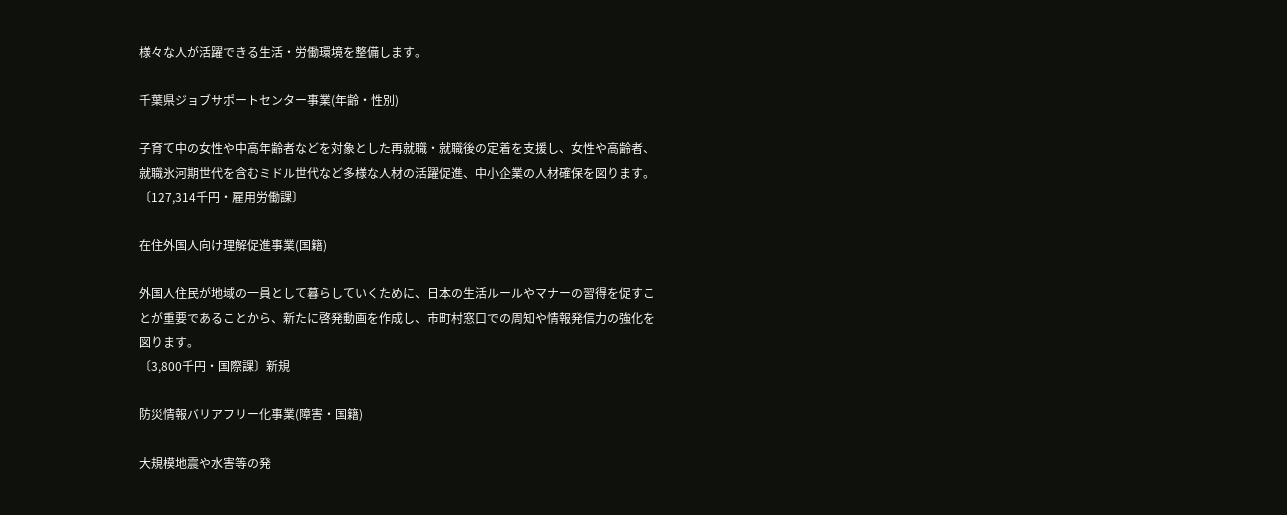様々な人が活躍できる生活・労働環境を整備します。

千葉県ジョブサポートセンター事業(年齢・性別)

子育て中の女性や中高年齢者などを対象とした再就職・就職後の定着を支援し、女性や高齢者、就職氷河期世代を含むミドル世代など多様な人材の活躍促進、中小企業の人材確保を図ります。
〔127,314千円・雇用労働課〕

在住外国人向け理解促進事業(国籍)

外国人住民が地域の一員として暮らしていくために、日本の生活ルールやマナーの習得を促すことが重要であることから、新たに啓発動画を作成し、市町村窓口での周知や情報発信力の強化を図ります。
〔3,800千円・国際課〕新規

防災情報バリアフリー化事業(障害・国籍)

大規模地震や水害等の発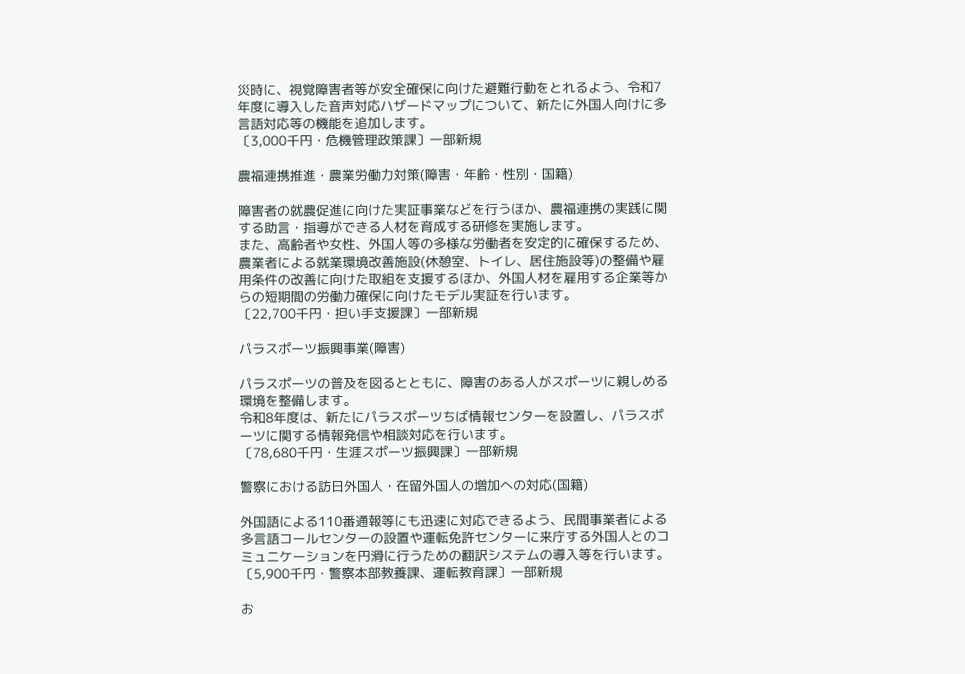災時に、視覚障害者等が安全確保に向けた避難行動をとれるよう、令和7年度に導入した音声対応ハザードマップについて、新たに外国人向けに多言語対応等の機能を追加します。
〔3,000千円・危機管理政策課〕一部新規

農福連携推進・農業労働力対策(障害・年齢・性別・国籍)

障害者の就農促進に向けた実証事業などを行うほか、農福連携の実践に関する助言・指導ができる人材を育成する研修を実施します。
また、高齢者や女性、外国人等の多様な労働者を安定的に確保するため、農業者による就業環境改善施設(休憩室、トイレ、居住施設等)の整備や雇用条件の改善に向けた取組を支援するほか、外国人材を雇用する企業等からの短期間の労働力確保に向けたモデル実証を行います。
〔22,700千円・担い手支援課〕一部新規

パラスポーツ振興事業(障害)

パラスポーツの普及を図るとともに、障害のある人がスポーツに親しめる環境を整備します。
令和8年度は、新たにパラスポーツちば情報センターを設置し、パラスポーツに関する情報発信や相談対応を行います。
〔78,680千円・生涯スポーツ振興課〕一部新規

警察における訪日外国人・在留外国人の増加への対応(国籍)

外国語による110番通報等にも迅速に対応できるよう、民間事業者による多言語コールセンターの設置や運転免許センターに来庁する外国人とのコミュニケーションを円滑に行うための翻訳システムの導入等を行います。
〔5,900千円・警察本部教養課、運転教育課〕一部新規

お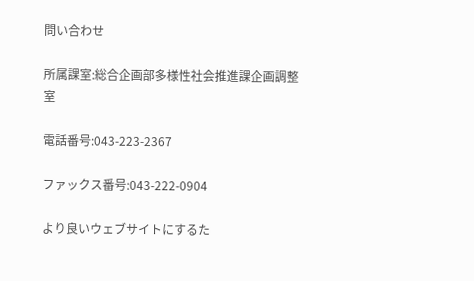問い合わせ

所属課室:総合企画部多様性社会推進課企画調整室

電話番号:043-223-2367

ファックス番号:043-222-0904

より良いウェブサイトにするた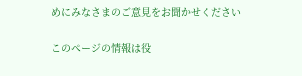めにみなさまのご意見をお聞かせください

このページの情報は役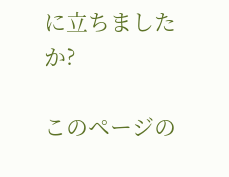に立ちましたか?

このページの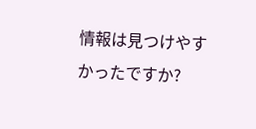情報は見つけやすかったですか?